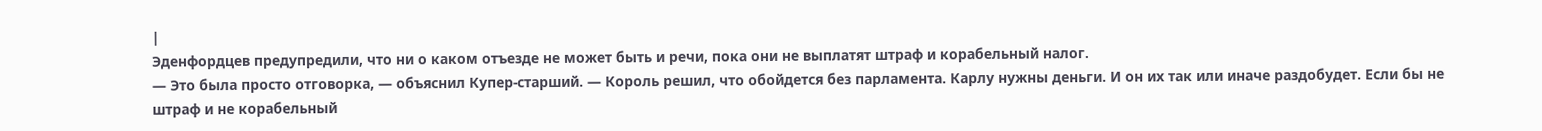|
Эденфордцев предупредили, что ни о каком отъезде не может быть и речи, пока они не выплатят штраф и корабельный налог.
— Это была просто отговорка, — объяснил Купер-старший. — Король решил, что обойдется без парламента. Карлу нужны деньги. И он их так или иначе раздобудет. Если бы не штраф и не корабельный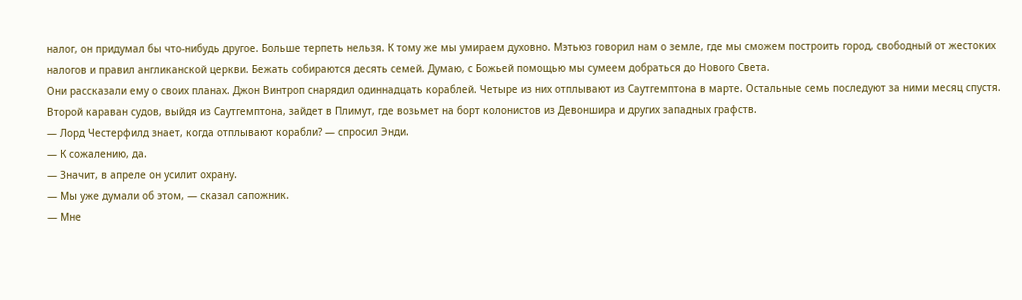налог, он придумал бы что-нибудь другое. Больше терпеть нельзя. К тому же мы умираем духовно. Мэтьюз говорил нам о земле, где мы сможем построить город, свободный от жестоких налогов и правил англиканской церкви. Бежать собираются десять семей. Думаю, с Божьей помощью мы сумеем добраться до Нового Света.
Они рассказали ему о своих планах. Джон Винтроп снарядил одиннадцать кораблей. Четыре из них отплывают из Саутгемптона в марте. Остальные семь последуют за ними месяц спустя. Второй караван судов, выйдя из Саутгемптона, зайдет в Плимут, где возьмет на борт колонистов из Девоншира и других западных графств.
— Лорд Честерфилд знает, когда отплывают корабли? — спросил Энди.
— К сожалению, да.
— Значит, в апреле он усилит охрану.
— Мы уже думали об этом, — сказал сапожник.
— Мне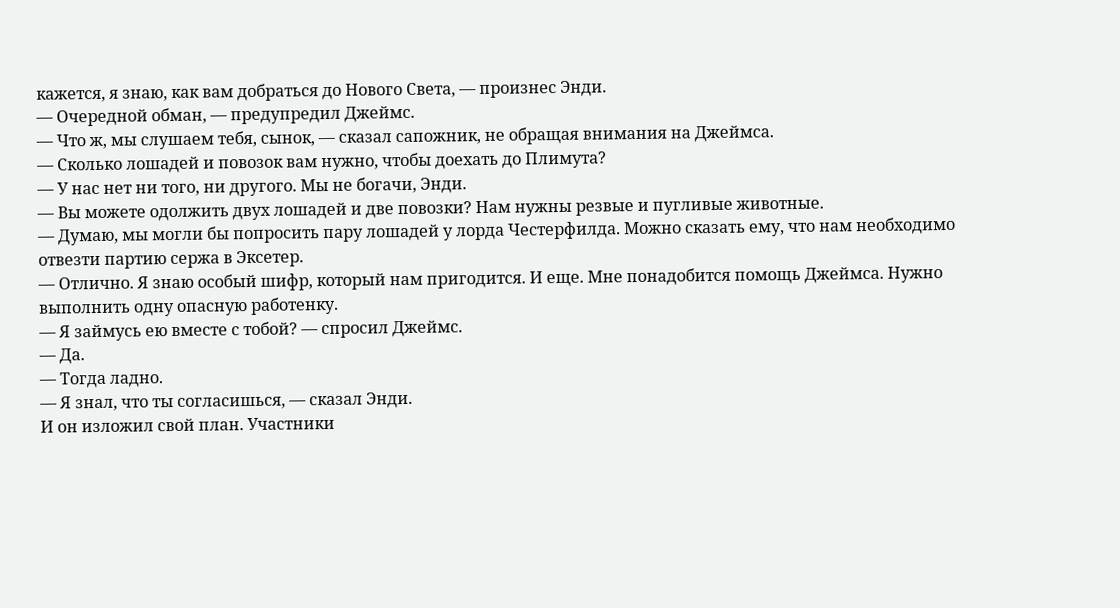кажется, я знаю, как вам добраться до Нового Света, — произнес Энди.
— Очередной обман, — предупредил Джеймс.
— Что ж, мы слушаем тебя, сынок, — сказал сапожник, не обращая внимания на Джеймса.
— Сколько лошадей и повозок вам нужно, чтобы доехать до Плимута?
— У нас нет ни того, ни другого. Мы не богачи, Энди.
— Вы можете одолжить двух лошадей и две повозки? Нам нужны резвые и пугливые животные.
— Думаю, мы могли бы попросить пару лошадей у лорда Честерфилда. Можно сказать ему, что нам необходимо отвезти партию сержа в Эксетер.
— Отлично. Я знаю особый шифр, который нам пригодится. И еще. Мне понадобится помощь Джеймса. Нужно выполнить одну опасную работенку.
— Я займусь ею вместе с тобой? — спросил Джеймс.
— Да.
— Тогда ладно.
— Я знал, что ты согласишься, — сказал Энди.
И он изложил свой план. Участники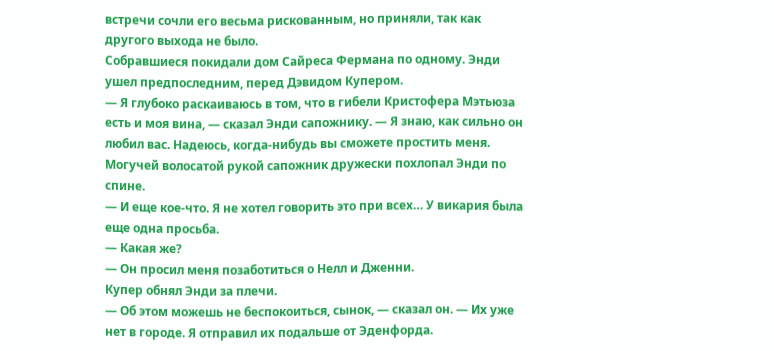встречи сочли его весьма рискованным, но приняли, так как другого выхода не было.
Собравшиеся покидали дом Сайреса Фермана по одному. Энди ушел предпоследним, перед Дэвидом Купером.
— Я глубоко раскаиваюсь в том, что в гибели Кристофера Мэтьюза есть и моя вина, — сказал Энди сапожнику. — Я знаю, как сильно он любил вас. Надеюсь, когда-нибудь вы сможете простить меня.
Могучей волосатой рукой сапожник дружески похлопал Энди по спине.
— И еще кое-что. Я не хотел говорить это при всех… У викария была еще одна просьба.
— Какая же?
— Он просил меня позаботиться о Нелл и Дженни.
Купер обнял Энди за плечи.
— Об этом можешь не беспокоиться, сынок, — сказал он. — Их уже нет в городе. Я отправил их подальше от Эденфорда.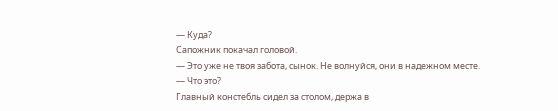— Куда?
Сапожник покачал головой.
— Это уже не твоя забота, сынок. Не волнуйся, они в надежном месте.
— Что это?
Главный констебль сидел за столом, держа в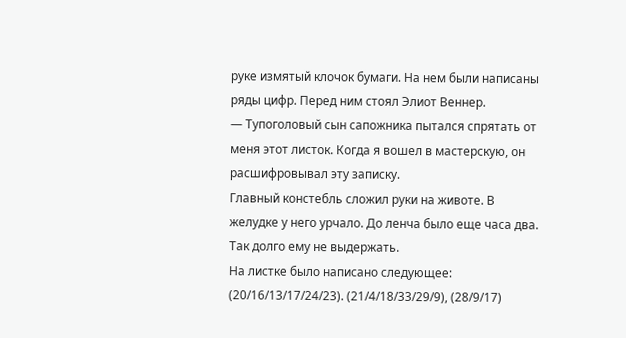руке измятый клочок бумаги. На нем были написаны ряды цифр. Перед ним стоял Элиот Веннер.
— Тупоголовый сын сапожника пытался спрятать от меня этот листок. Когда я вошел в мастерскую, он расшифровывал эту записку.
Главный констебль сложил руки на животе. В желудке у него урчало. До ленча было еще часа два. Так долго ему не выдержать.
На листке было написано следующее: (20/16/13/17/24/23). (21/4/18/33/29/9), (28/9/17)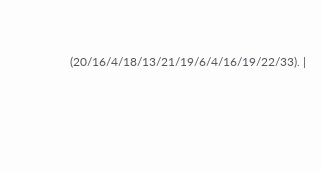(20/16/4/18/13/21/19/6/4/16/19/22/33). |